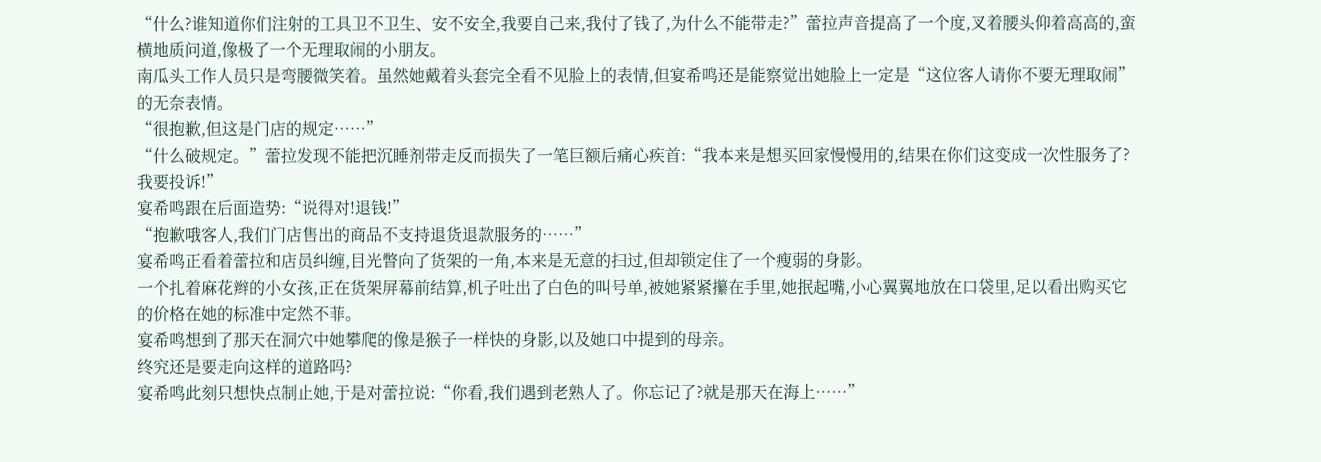“什么?谁知道你们注射的工具卫不卫生、安不安全,我要自己来,我付了钱了,为什么不能带走?”蕾拉声音提高了一个度,叉着腰头仰着高高的,蛮横地质问道,像极了一个无理取闹的小朋友。
南瓜头工作人员只是弯腰微笑着。虽然她戴着头套完全看不见脸上的表情,但宴希鸣还是能察觉出她脸上一定是“这位客人请你不要无理取闹”的无奈表情。
“很抱歉,但这是门店的规定……”
“什么破规定。”蕾拉发现不能把沉睡剂带走反而损失了一笔巨额后痛心疾首:“我本来是想买回家慢慢用的,结果在你们这变成一次性服务了?我要投诉!”
宴希鸣跟在后面造势:“说得对!退钱!”
“抱歉哦客人,我们门店售出的商品不支持退货退款服务的……”
宴希鸣正看着蕾拉和店员纠缠,目光瞥向了货架的一角,本来是无意的扫过,但却锁定住了一个瘦弱的身影。
一个扎着麻花辫的小女孩,正在货架屏幕前结算,机子吐出了白色的叫号单,被她紧紧攥在手里,她抿起嘴,小心翼翼地放在口袋里,足以看出购买它的价格在她的标准中定然不菲。
宴希鸣想到了那天在洞穴中她攀爬的像是猴子一样快的身影,以及她口中提到的母亲。
终究还是要走向这样的道路吗?
宴希鸣此刻只想快点制止她,于是对蕾拉说:“你看,我们遇到老熟人了。你忘记了?就是那天在海上……”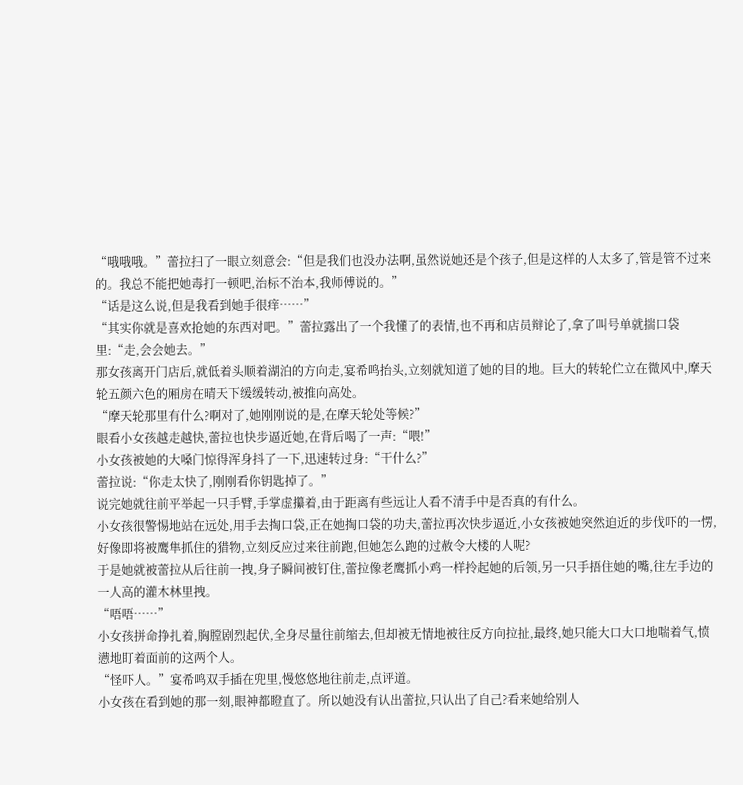“哦哦哦。”蕾拉扫了一眼立刻意会:“但是我们也没办法啊,虽然说她还是个孩子,但是这样的人太多了,管是管不过来的。我总不能把她毒打一顿吧,治标不治本,我师傅说的。”
“话是这么说,但是我看到她手很痒……”
“其实你就是喜欢抢她的东西对吧。”蕾拉露出了一个我懂了的表情,也不再和店员辩论了,拿了叫号单就揣口袋里:“走,会会她去。”
那女孩离开门店后,就低着头顺着湖泊的方向走,宴希鸣抬头,立刻就知道了她的目的地。巨大的转轮伫立在微风中,摩天轮五颜六色的厢房在晴天下缓缓转动,被推向高处。
“摩天轮那里有什么?啊对了,她刚刚说的是,在摩天轮处等候?”
眼看小女孩越走越快,蕾拉也快步逼近她,在背后喝了一声:“喂!”
小女孩被她的大嗓门惊得浑身抖了一下,迅速转过身:“干什么?”
蕾拉说:“你走太快了,刚刚看你钥匙掉了。”
说完她就往前平举起一只手臂,手掌虚攥着,由于距离有些远让人看不清手中是否真的有什么。
小女孩很警惕地站在远处,用手去掏口袋,正在她掏口袋的功夫,蕾拉再次快步逼近,小女孩被她突然迫近的步伐吓的一愣,好像即将被鹰隼抓住的猎物,立刻反应过来往前跑,但她怎么跑的过赦令大楼的人呢?
于是她就被蕾拉从后往前一拽,身子瞬间被钉住,蕾拉像老鹰抓小鸡一样拎起她的后领,另一只手捂住她的嘴,往左手边的一人高的灌木林里拽。
“唔唔……”
小女孩拼命挣扎着,胸膛剧烈起伏,全身尽量往前缩去,但却被无情地被往反方向拉扯,最终,她只能大口大口地喘着气,愤懑地盯着面前的这两个人。
“怪吓人。”宴希鸣双手插在兜里,慢悠悠地往前走,点评道。
小女孩在看到她的那一刻,眼神都瞪直了。所以她没有认出蕾拉,只认出了自己?看来她给别人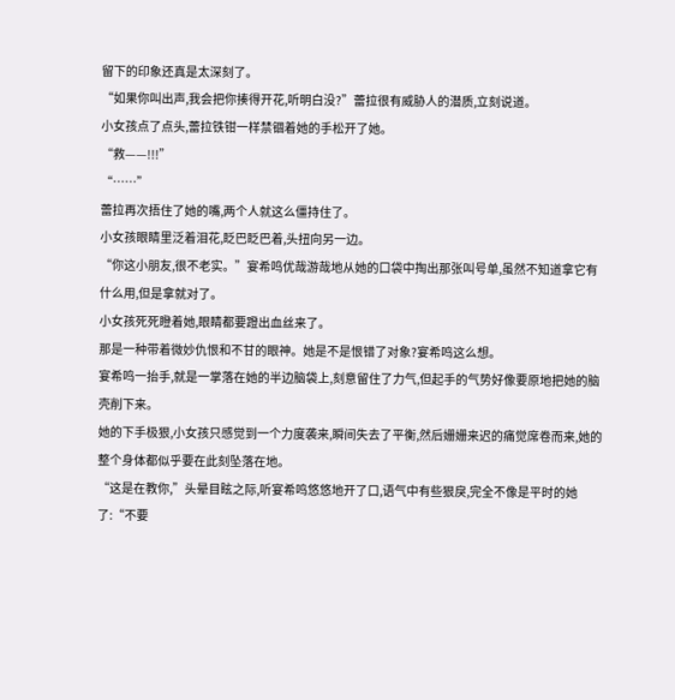留下的印象还真是太深刻了。
“如果你叫出声,我会把你揍得开花,听明白没?”蕾拉很有威胁人的潜质,立刻说道。
小女孩点了点头,蕾拉铁钳一样禁锢着她的手松开了她。
“救——!!!”
“……”
蕾拉再次捂住了她的嘴,两个人就这么僵持住了。
小女孩眼睛里泛着泪花,眨巴眨巴着,头扭向另一边。
“你这小朋友,很不老实。”宴希鸣优哉游哉地从她的口袋中掏出那张叫号单,虽然不知道拿它有什么用,但是拿就对了。
小女孩死死瞪着她,眼睛都要蹬出血丝来了。
那是一种带着微妙仇恨和不甘的眼神。她是不是恨错了对象?宴希鸣这么想。
宴希鸣一抬手,就是一掌落在她的半边脑袋上,刻意留住了力气,但起手的气势好像要原地把她的脑壳削下来。
她的下手极狠,小女孩只感觉到一个力度袭来,瞬间失去了平衡,然后姗姗来迟的痛觉席卷而来,她的整个身体都似乎要在此刻坠落在地。
“这是在教你,”头晕目眩之际,听宴希鸣悠悠地开了口,语气中有些狠戾,完全不像是平时的她了:“不要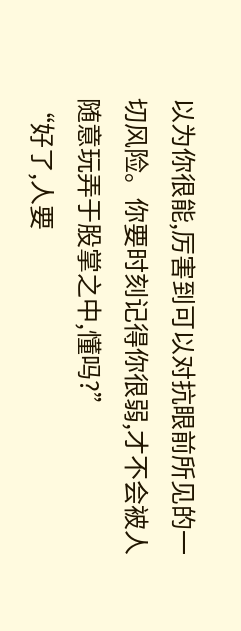以为你很能,厉害到可以对抗眼前所见的一切风险。你要时刻记得你很弱,才不会被人随意玩弄于股掌之中,懂吗?”
“好了,人要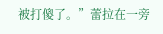被打傻了。”蕾拉在一旁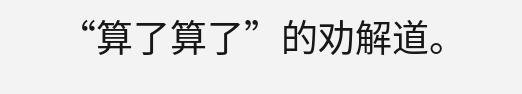“算了算了”的劝解道。